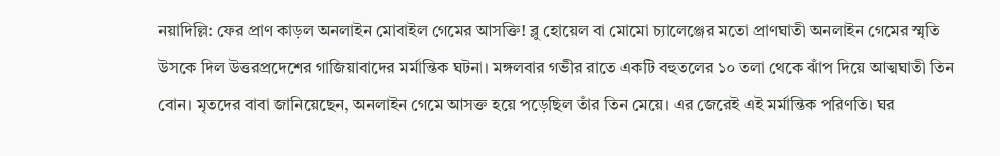নয়াদিল্লি: ফের প্রাণ কাড়ল অনলাইন মোবাইল গেমের আসক্তি! ব্লু হোয়েল বা মোমো চ্যালেঞ্জের মতো প্রাণঘাতী অনলাইন গেমের স্মৃতি উসকে দিল উত্তরপ্রদেশের গাজিয়াবাদের মর্মান্তিক ঘটনা। মঙ্গলবার গভীর রাতে একটি বহুতলের ১০ তলা থেকে ঝাঁপ দিয়ে আত্মঘাতী তিন বোন। মৃতদের বাবা জানিয়েছেন, অনলাইন গেমে আসক্ত হয়ে পড়েছিল তাঁর তিন মেয়ে। এর জেরেই এই মর্মান্তিক পরিণতি। ঘর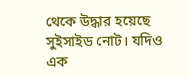থেকে উদ্ধার হয়েছে সুইসাইড নোট। যদিও এক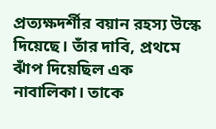প্রত্যক্ষদর্শীর বয়ান রহস্য উস্কে দিয়েছে। তাঁর দাবি, প্রথমে ঝাঁপ দিয়েছিল এক নাবালিকা। তাকে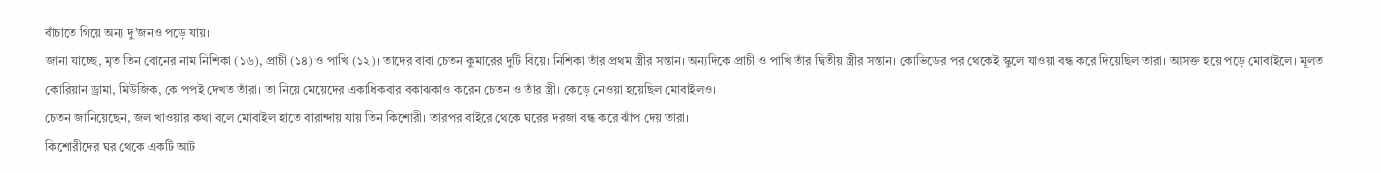বাঁচাতে গিয়ে অন্য দু’জনও পড়ে যায়।
জানা যাচ্ছে, মৃত তিন বোনের নাম নিশিকা (১৬), প্রাচী (১৪) ও পাখি (১২)। তাদের বাবা চেতন কুমারের দুটি বিয়ে। নিশিকা তাঁর প্রথম স্ত্রীর সন্তান। অন্যদিকে প্রাচী ও পাখি তাঁর দ্বিতীয় স্ত্রীর সন্তান। কোভিডের পর থেকেই স্কুলে যাওয়া বন্ধ করে দিয়েছিল তারা। আসক্ত হয়ে পড়ে মোবাইলে। মূলত কোরিয়ান ড্রামা, মিউজিক, কে পপই দেখত তাঁরা। তা নিয়ে মেয়েদের একাধিকবার বকাঝকাও করেন চেতন ও তাঁর স্ত্রী। কেড়ে নেওয়া হয়েছিল মোবাইলও।
চেতন জানিয়েছেন, জল খাওয়ার কথা বলে মোবাইল হাতে বারান্দায় যায় তিন কিশোরী। তারপর বাইরে থেকে ঘরের দরজা বন্ধ করে ঝাঁপ দেয় তারা।
কিশোরীদের ঘর থেকে একটি আট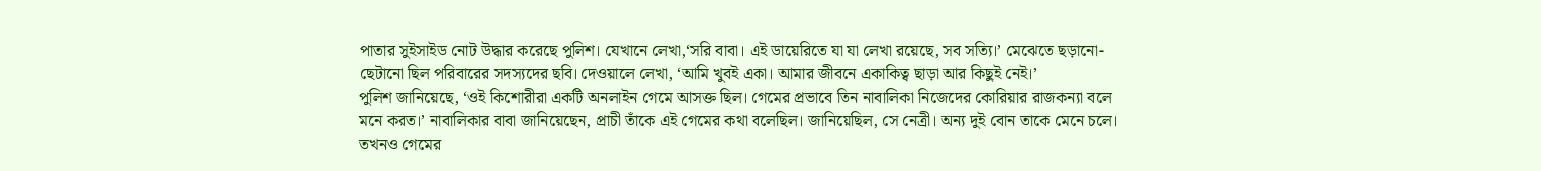পাতার সুইসাইড নোট উদ্ধার করেছে পুলিশ। যেখানে লেখা,‘সরি বাবা। এই ডায়েরিতে যা যা লেখা রয়েছে, সব সত্যি।’ মেঝেতে ছড়ানো-ছেটানো ছিল পরিবারের সদস্যদের ছবি। দেওয়ালে লেখা, ‘আমি খুবই একা। আমার জীবনে একাকিত্ব ছাড়া আর কিছুই নেই।’
পুলিশ জানিয়েছে, ‘ওই কিশোরীরা একটি অনলাইন গেমে আসক্ত ছিল। গেমের প্রভাবে তিন নাবালিকা নিজেদের কোরিয়ার রাজকন্যা বলে মনে করত।’ নাবালিকার বাবা জানিয়েছেন, প্রাচী তাঁকে এই গেমের কথা বলেছিল। জানিয়েছিল, সে নেত্রী। অন্য দুই বোন তাকে মেনে চলে। তখনও গেমের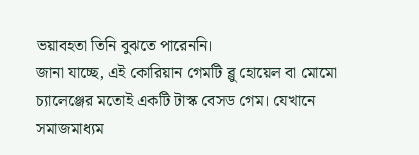ভয়াবহতা তিনি বুঝতে পারেননি।
জানা যাচ্ছে, এই কোরিয়ান গেমটি ব্লু হোয়েল বা মোমো চ্যালেঞ্জের মতোই একটি টাস্ক বেসড গেম। যেখানে সমাজমাধ্যম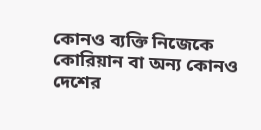কোনও ব্যক্তি নিজেকে কোরিয়ান বা অন্য কোনও দেশের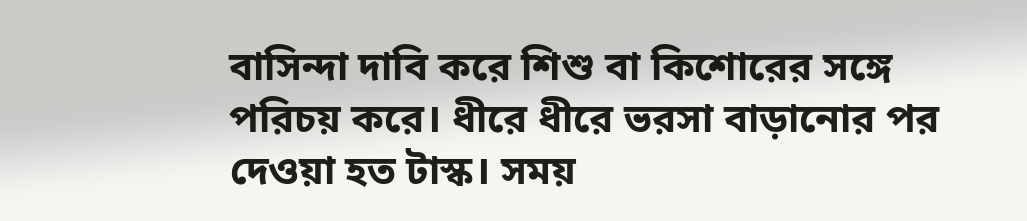বাসিন্দা দাবি করে শিশু বা কিশোরের সঙ্গে পরিচয় করে। ধীরে ধীরে ভরসা বাড়ানোর পর দেওয়া হত টাস্ক। সময়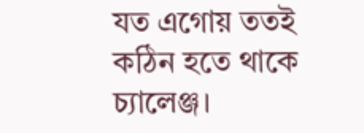যত এগোয় ততই কঠিন হতে থাকে চ্যালেঞ্জ।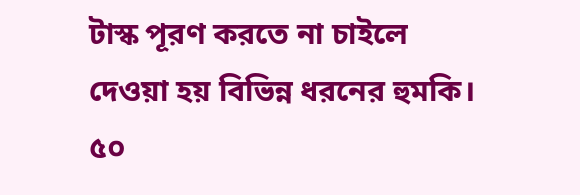টাস্ক পূরণ করতে না চাইলে দেওয়া হয় বিভিন্ন ধরনের হুমকি। ৫০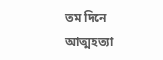তম দিনে আত্মহত্যা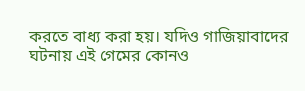করতে বাধ্য করা হয়। যদিও গাজিয়াবাদের ঘটনায় এই গেমের কোনও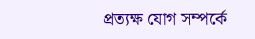প্রত্যক্ষ যোগ সম্পর্কে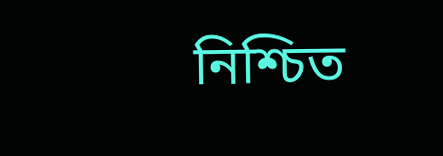নিশ্চিত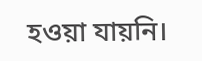হওয়া যায়নি।